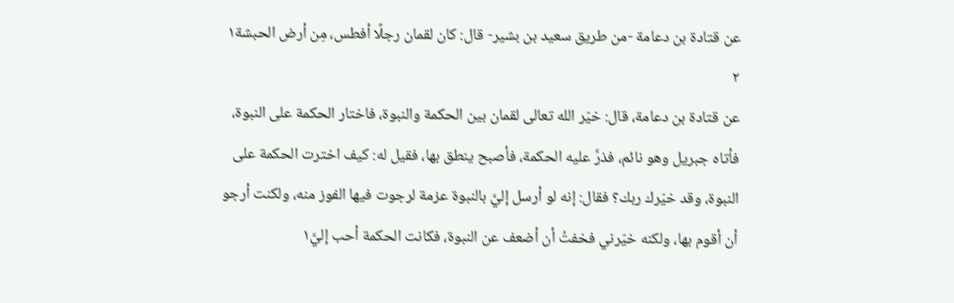عن قتادة بن دعامة -من طريق سعيد بن بشير- قال: كان لقمان رجلًا أفطس، مِن أرض الحبشة١
٢
عن قتادة بن دعامة، قال: خيّر الله تعالى لقمان بين الحكمة والنبوة، فاختار الحكمة على النبوة، فأتاه جبريل وهو نائم، فذرَّ عليه الحكمة، فأصبح ينطق بها، فقيل له: كيف اخترت الحكمة على النبوة، وقد خيّرك ربك؟ فقال: إنه لو أرسل إليَّ بالنبوة عزمة لرجوت فيها الفوز منه، ولكنت أرجو أن أقوم بها، ولكنه خيّرني فخفتُ أن أضعف عن النبوة، فكانت الحكمة أحب إليَّ١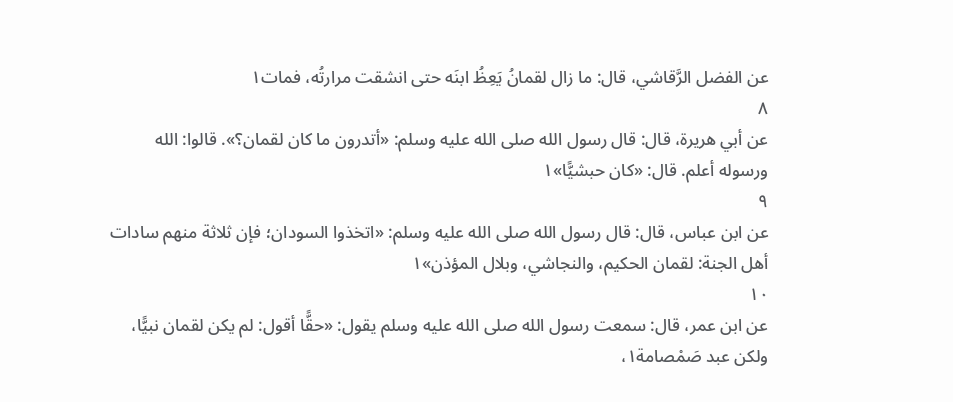عن الفضل الرَّقاشي، قال: ما زال لقمانُ يَعِظُ ابنَه حتى انشقت مرارتُه، فمات١
٨
عن أبي هريرة، قال: قال رسول الله صلى الله عليه وسلم: «أتدرون ما كان لقمان؟». قالوا: الله ورسوله أعلم. قال: «كان حبشيًّا»١
٩
عن ابن عباس، قال: قال رسول الله صلى الله عليه وسلم: «اتخذوا السودان؛ فإن ثلاثة منهم سادات أهل الجنة: لقمان الحكيم، والنجاشي، وبلال المؤذن»١
١٠
عن ابن عمر، قال: سمعت رسول الله صلى الله عليه وسلم يقول: «حقًّا أقول: لم يكن لقمان نبيًّا، ولكن عبد صَمْصامة١،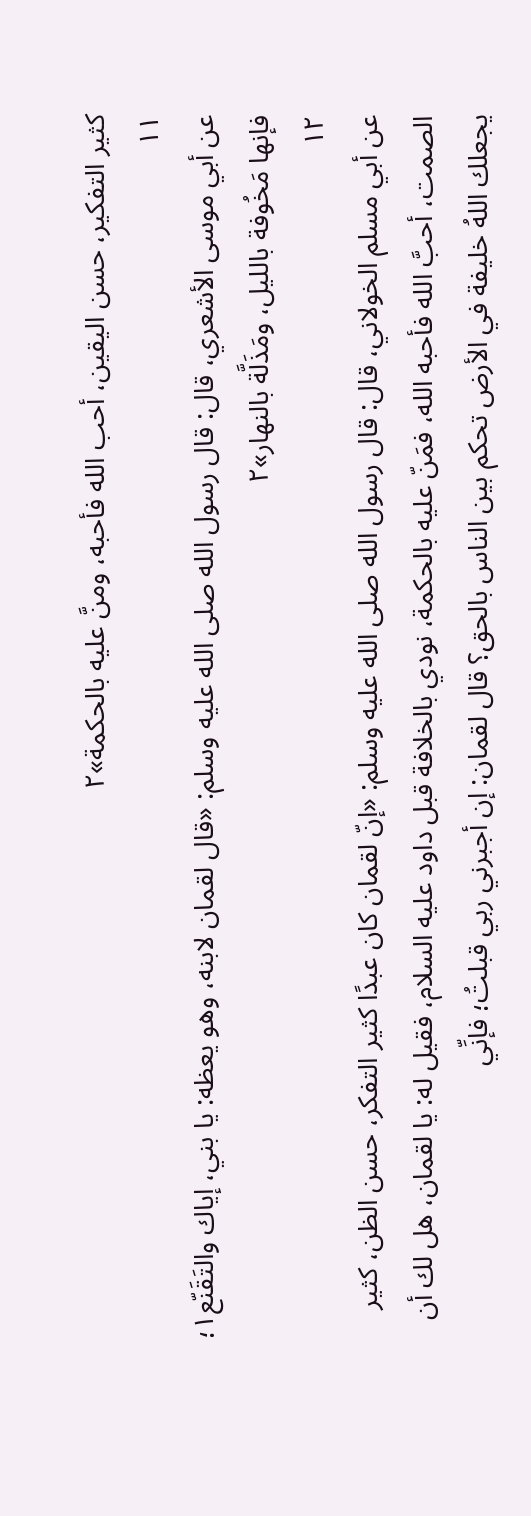كثير التفكير، حسن اليقين، أحب الله فأحبه، ومنَّ عليه بالحكمة»٢
١١
عن أبي موسى الأشعري، قال: قال رسول الله صلى الله عليه وسلم: «قال لقمان لابنه، وهو يعظه: يا بني، إياك والتَقَنّع١؛ فإنها مَخُوفة بالليل، ومَذَلَّة بالنهار»٢
١٢
عن أبي مسلم الخولاني، قال: قال رسول الله صلى الله عليه وسلم: «إنّ لقمان كان عبدًا كثير التفكر، حسن الظن، كثير الصمت، أحبَّ الله فأحبه الله، فمَنّ عليه بالحكمة، نودي بالخلافة قبل داود عليه السلام، فقيل له: يا لقمان، هل لك أن يجعلك اللهُ خليفة في الأرض تحكم بين الناس بالحق؟ قال لقمان: إن أجبرني ربي قبلتُ؛ فإنِّي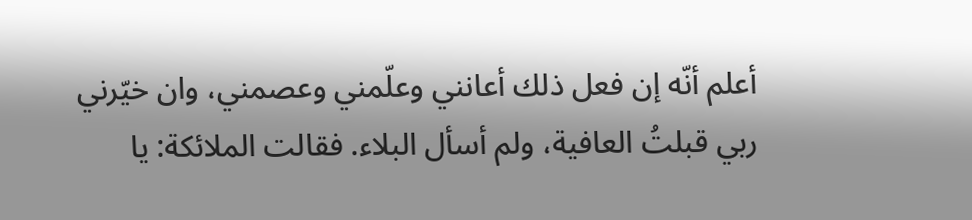أعلم أنّه إن فعل ذلك أعانني وعلّمني وعصمني، وان خيّرني ربي قبلتُ العافية، ولم أسأل البلاء. فقالت الملائكة: يا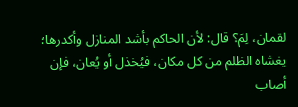لقمان، لِمَ؟ قال: لأن الحاكم بأشد المنازل وأكدرها؛ يغشاه الظلم من كل مكان، فيُخذل أو يُعان، فإن أصاب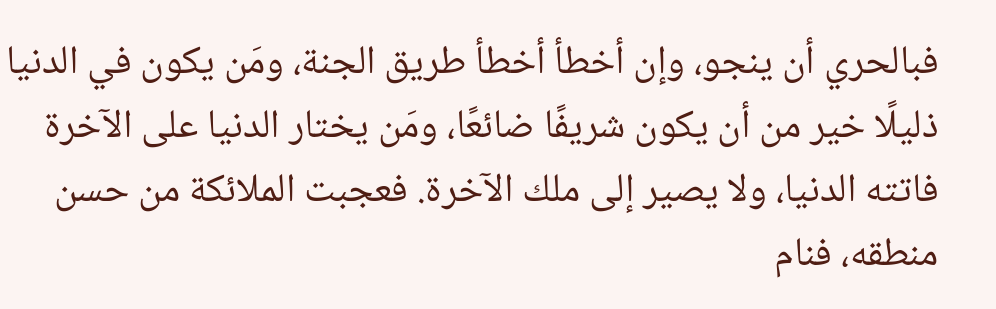فبالحري أن ينجو، وإن أخطأ أخطأ طريق الجنة، ومَن يكون في الدنيا ذليلًا خير من أن يكون شريفًا ضائعًا، ومَن يختار الدنيا على الآخرة فاتته الدنيا، ولا يصير إلى ملك الآخرة. فعجبت الملائكة من حسن منطقه، فنام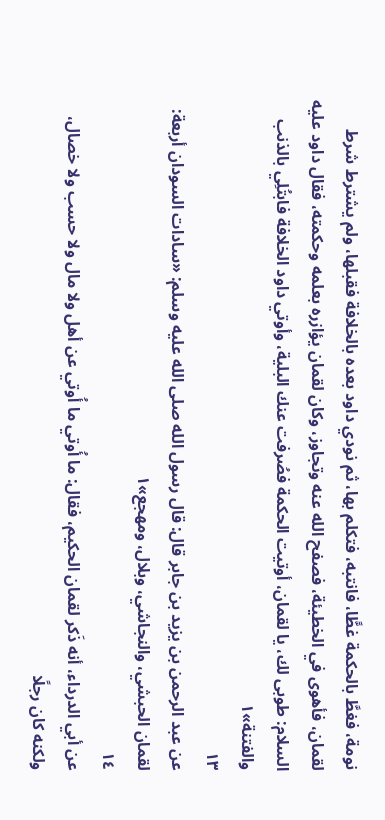نومة، فغطَّ بالحكمة غطًّا، فانتبه، فتكلم بها، ثم نودي داود بعده بالخلافة فقبلها، ولم يشترط شرط لقمان، فأهوى في الخطيئة، فصفح الله عنه وتجاوز، وكان لقمان يؤازره بعلمه وحكمته، فقال داود عليه السلام: طوبى لك، يا لقمان، أوتيت الحكمة فصُرفت عنك البلية، وأوتي داود الخلافة فابتُلِي بالذنب والفتنة»١
١٣
عن عبد الرحمن بن يزيد بن جابر قال: قال رسول الله صلى الله عليه وسلم: «سادات السودان أربعة: لقمان الحبشي، والنجاشي، وبلال، ومهجع»١
١٤
عن أبي الدرداء، أنه ذَكر لقمان الحكيم، فقال: ما أُوتي ما أُوتي عن أهل ولا مال ولا حسب ولا خصال، ولكنه كان رجلًا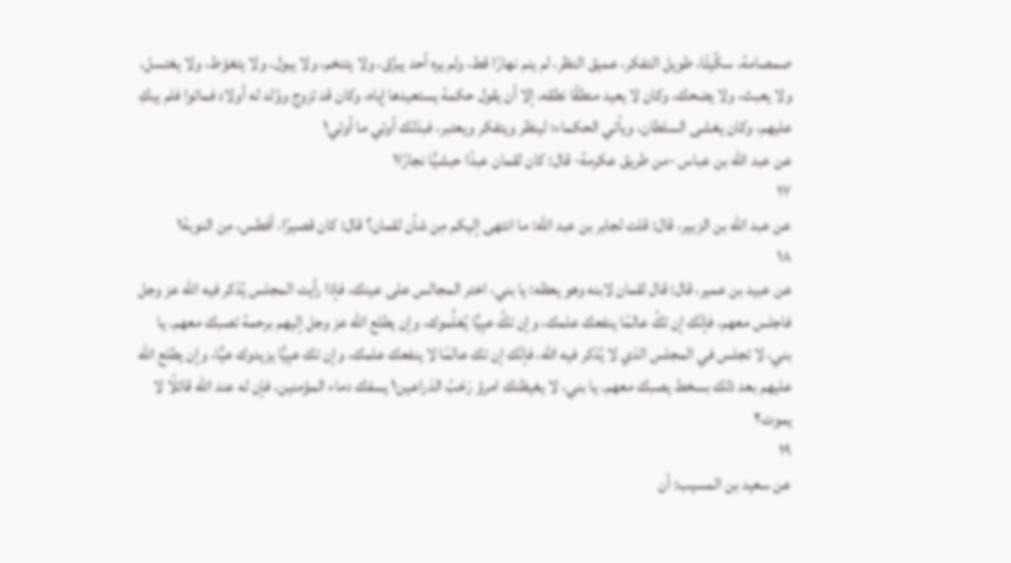صمصامة، سكِّيتًا، طويل التفكر، عميق النظر، لم ينم نهارًا قط، ولم يره أحد يبزُق، ولا يتنخم، ولا يبول، ولا يتغوّط، ولا يغتسل، ولا يعبث، ولا يضحك، وكان لا يعيد منطقًا نطقه، إلا أن يقول حكمة يستعيدها إياه، وكان قد تزوج ووُلد له أولاد فماتوا فلم يبكِ عليهم، وكان يغشى السلطان، ويأتي الحكماء؛ لينظر ويتفكر ويعتبر، فبذلك أوتي ما أوتي١
عن عبد الله بن عباس -من طريق عكرمة- قال: كان لقمان عبدًا حبشيًّا نجارًا١
١٧
عن عبد الله بن الزبير، قال: قلت لجابر بن عبد الله: ما انتهى إليكم مِن شأن لقمان؟ قال: كان قصيرًا، أفطس، مِن النوبة١
١٨
عن عبيد بن عمير، قال: قال لقمان لابنه وهو يعظه: يا بني، اختر المجالس على عينك، فإذا رأيت المجلس يُذكر فيه الله عز وجل فاجلس معهم، فإنّك إن تكُ عالمًا ينفعك علمك، وإن تكُ عيِيًّا يُعَلِّموك، وإن يطلع الله عز وجل إليهم برحمة تصبك معهم. يا بني، لا تجلس في المجلس الذي لا يُذكر فيه الله، فإنّك إن تك عالمًا لا ينفعك علمك، وإن تك عيِيًّا يزيدوك عيًّا، وإن يطلع الله عليهم بعد ذلك بسخط يصبك معهم. يا بني، لا يغيظنك امرؤ رَحْبُ الذراعين١ يسفك دماء المؤمنين، فإن له عند الله قاتلًا لا يموت٢
١٩
عن سعيد بن المسيب: أن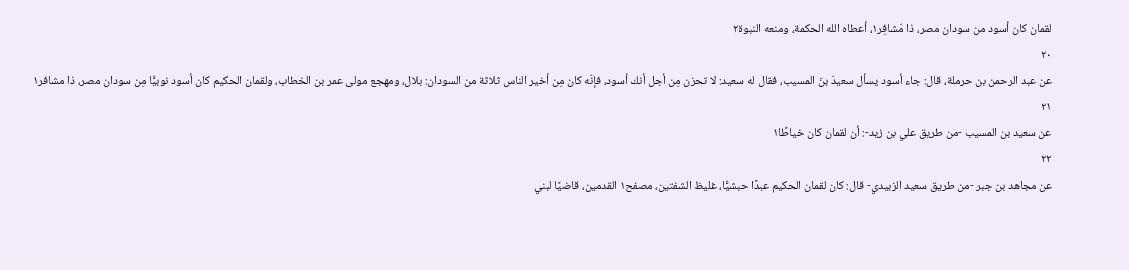لقمان كان أسود من سودان مصر، ذا مَشافِر١، أعطاه الله الحكمة، ومنعه النبوة٢
٢٠
عن عبد الرحمن بن حرملة، قال: جاء أسود يسأل سعيدَ بنَ المسيب، فقال له سعيد: لا تحزن مِن أجل أنك أسود، فإنّه كان مِن أخير الناس ثلاثة من السودان: بلال، ومهجع مولى عمر بن الخطاب، ولقمان الحكيم كان أسود نوبيًّا مِن سودان مصر، ذا مشافر١
٢١
عن سعيد بن المسيب -من طريق علي بن زيد-: أن لقمان كان خياطًا١
٢٢
عن مجاهد بن جبر -من طريق سعيد الزبيدي- قال: كان لقمان الحكيم عبدًا حبشيًّا، غليظ الشفتين، مصفح١ القدمين، قاضيًا لبني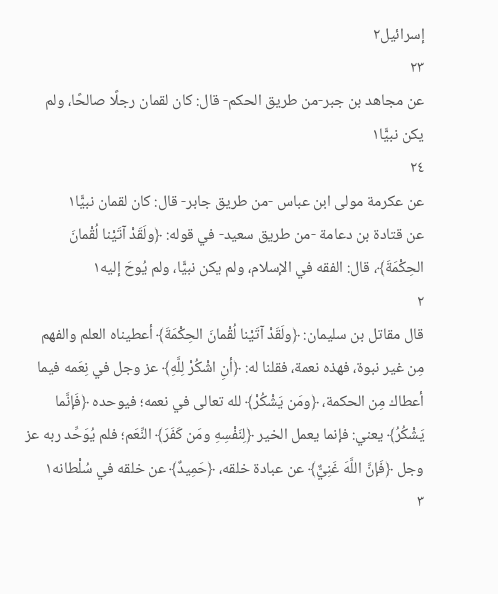إسرائيل٢
٢٣
عن مجاهد بن جبر-من طريق الحكم- قال: كان لقمان رجلًا صالحًا، ولم يكن نبيًّا١
٢٤
عن عكرمة مولى ابن عباس -من طريق جابر- قال: كان لقمان نبيًّا١
عن قتادة بن دعامة -من طريق سعيد- في قوله: ﴿ولَقَدْ آتَيْنا لُقْمانَ الحِكْمَةَ﴾، قال: الفقه في الإسلام، ولم يكن نبيًّا، ولم يُوحَ إليه١
٢
قال مقاتل بن سليمان: ﴿ولَقَدْ آتَيْنا لُقْمانَ الحِكْمَةَ﴾ أعطيناه العلم والفهم مِن غير نبوة، فهذه نعمة، فقلنا له: ﴿أنِ اشْكُرْ لِلَّهِ﴾ عز وجل في نِعَمه فيما أعطاك مِن الحكمة، ﴿ومَن يَشْكُرْ﴾ لله تعالى في نعمه؛ فيوحده ﴿فَإنَّما يَشْكُرُ﴾ يعني: فإنما يعمل الخير ﴿لِنَفْسِهِ ومَن كَفَرَ﴾ النِّعَم؛ فلم يُوَحِّد ربه عز وجل ﴿فَإنَّ اللَّهَ غَنِيٌّ﴾ عن عبادة خلقه، ﴿حَمِيدٌ﴾ عن خلقه في سُلْطانه١
٣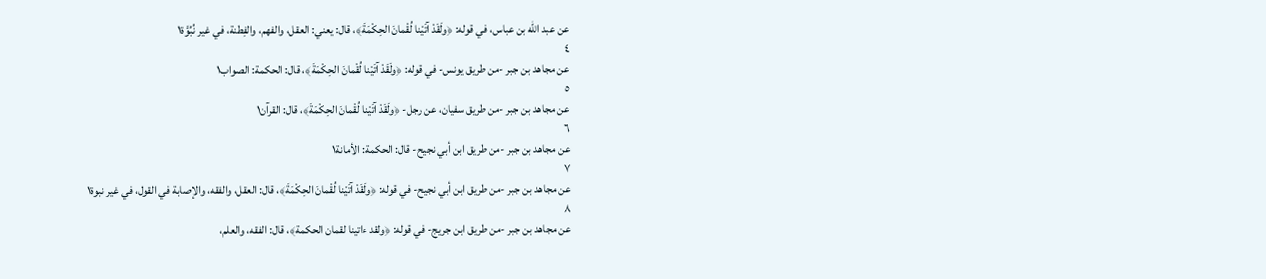عن عبد الله بن عباس، في قوله: ﴿ولَقَدْ آتَيْنا لُقْمانَ الحِكْمَةَ﴾، قال: يعني: العقل، والفهم، والفِطنة، في غير نُبُوَّة١
٤
عن مجاهد بن جبر -من طريق يونس- في قوله: ﴿ولَقَدْ آتَيْنا لُقْمانَ الحِكْمَةَ﴾، قال: الحكمة: الصواب١
٥
عن مجاهد بن جبر -من طريق سفيان، عن رجل- ﴿ولَقَدْ آتَيْنا لُقْمانَ الحِكْمَةَ﴾، قال: القرآن١
٦
عن مجاهد بن جبر -من طريق ابن أبي نجيح- قال: الحكمة: الأمانة١
٧
عن مجاهد بن جبر -من طريق ابن أبي نجيح- في قوله: ﴿ولَقَدْ آتَيْنا لُقْمانَ الحِكْمَةَ﴾، قال: العقل، والفقه، والإصابة في القول، في غير نبوة١
٨
عن مجاهد بن جبر -من طريق ابن جريج- في قوله: ﴿ولقد ءاتينا لقمان الحكمة﴾، قال: الفقه، والعلم،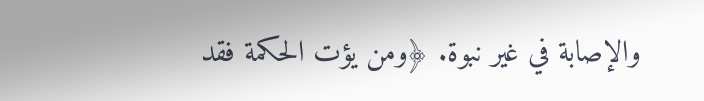والإصابة في غير نبوة. ﴿ومن يؤت الحكمة فقد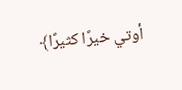أوتي خيرًا كثيرًا﴾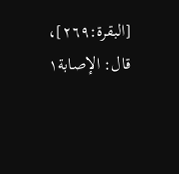[البقرة:٢٦٩]، قال: الإصابة١